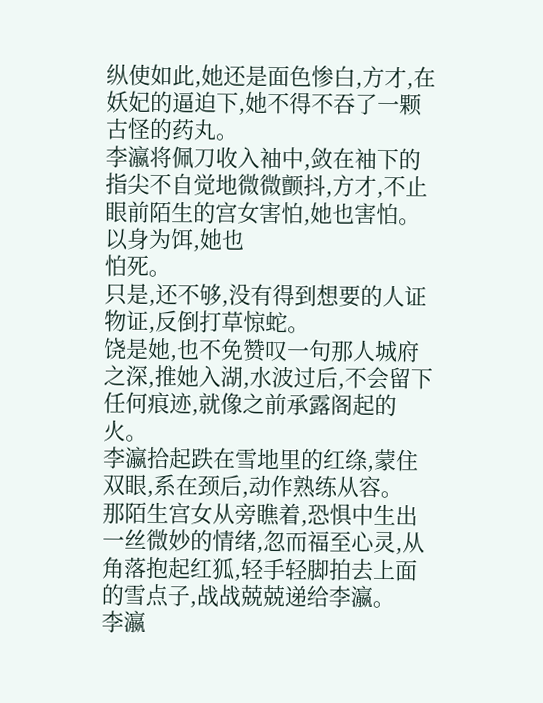纵使如此,她还是面色惨白,方才,在妖妃的逼迫下,她不得不吞了一颗古怪的药丸。
李瀛将佩刀收入袖中,敛在袖下的指尖不自觉地微微颤抖,方才,不止眼前陌生的宫女害怕,她也害怕。
以身为饵,她也
怕死。
只是,还不够,没有得到想要的人证物证,反倒打草惊蛇。
饶是她,也不免赞叹一句那人城府之深,推她入湖,水波过后,不会留下任何痕迹,就像之前承露阁起的火。
李瀛拾起跌在雪地里的红绦,蒙住双眼,系在颈后,动作熟练从容。
那陌生宫女从旁瞧着,恐惧中生出一丝微妙的情绪,忽而福至心灵,从角落抱起红狐,轻手轻脚拍去上面的雪点子,战战兢兢递给李瀛。
李瀛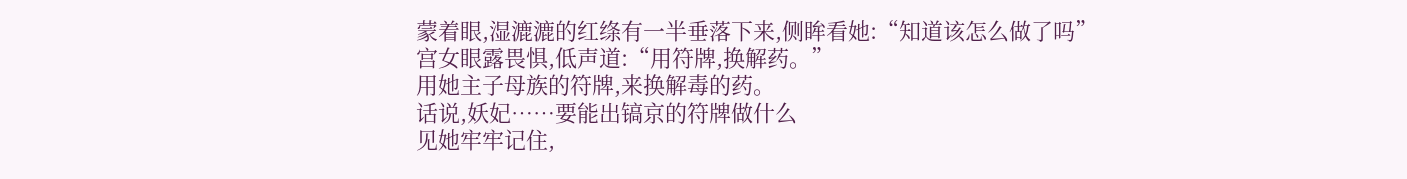蒙着眼,湿漉漉的红绦有一半垂落下来,侧眸看她:“知道该怎么做了吗”
宫女眼露畏惧,低声道:“用符牌,换解药。”
用她主子母族的符牌,来换解毒的药。
话说,妖妃……要能出镐京的符牌做什么
见她牢牢记住,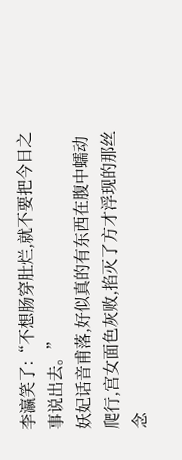李瀛笑了:“不想肠穿肚烂,就不要把今日之事说出去。”
妖妃话音甫落,好似真的有东西在腹中蠕动爬行,宫女面色灰败,掐灭了方才浮现的那丝念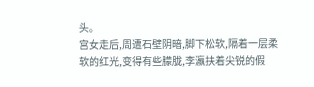头。
宫女走后,周遭石壁阴暗,脚下松软,隔着一层柔软的红光,变得有些朦胧,李瀛扶着尖锐的假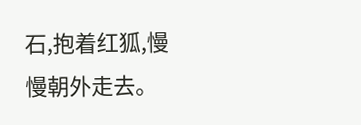石,抱着红狐,慢慢朝外走去。